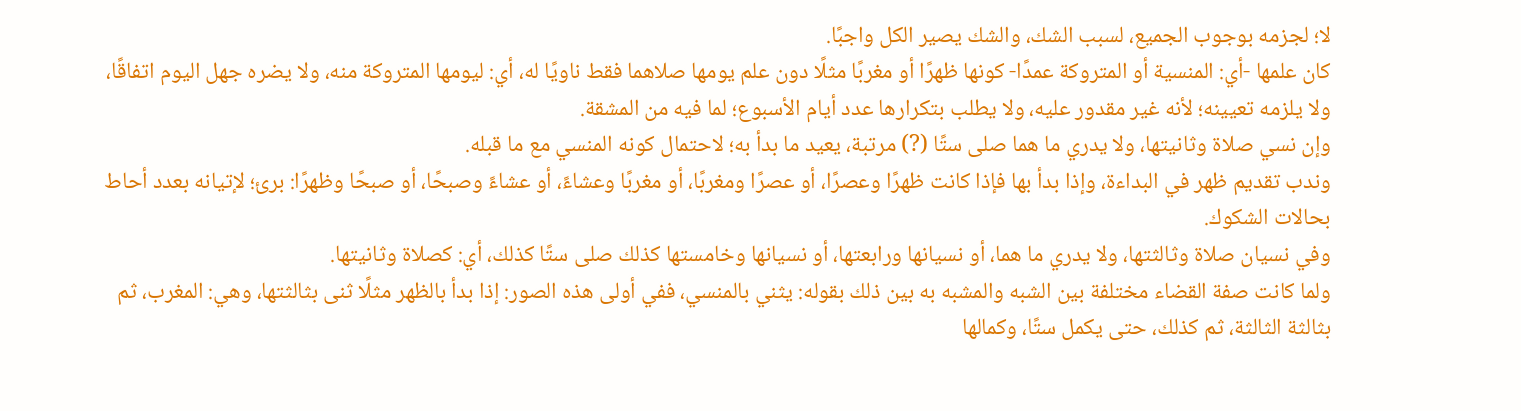لا؛ لجزمه بوجوب الجميع، لسبب الشك، والشك يصير الكل واجبًا.
كان علمها -أي: المنسية أو المتروكة عمدًا- كونها ظهرًا أو مغربًا مثلًا دون علم يومها صلاهما فقط ناويًا له، أي: ليومها المتروكة منه، ولا يضره جهل اليوم اتفاقًا، ولا يلزمه تعيينه؛ لأنه غير مقدور عليه، ولا يطلب بتكرارها عدد أيام الأسبوع؛ لما فيه من المشقة.
وإن نسي صلاة وثانيتها، ولا يدري ما هما صلى ستًا (?) مرتبة، يعيد ما بدأ به؛ لاحتمال كونه المنسي مع ما قبله.
وندب تقديم ظهر في البداءة، وإذا بدأ بها فإذا كانت ظهرًا وعصرًا، أو عصرًا ومغربًا، أو مغربًا وعشاءً، أو عشاءً وصبحًا، أو صبحًا وظهرًا: برئ؛ لإتيانه بعدد أحاط بحالات الشكوك.
وفي نسيان صلاة وثالثتها، ولا يدري ما هما، أو نسيانها ورابعتها، أو نسيانها وخامستها كذلك صلى ستًا كذلك، أي: كصلاة وثانيتها.
ولما كانت صفة القضاء مختلفة بين الشبه والمشبه به بين ذلك بقوله: يثني بالمنسي، ففي أولى هذه الصور: إذا بدأ بالظهر مثلًا ثنى بثالثتها، وهي: المغرب، ثم بثالثة الثالثة، ثم كذلك، حتى يكمل ستًا، وكمالها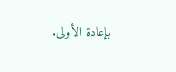بإعادة الأولى.